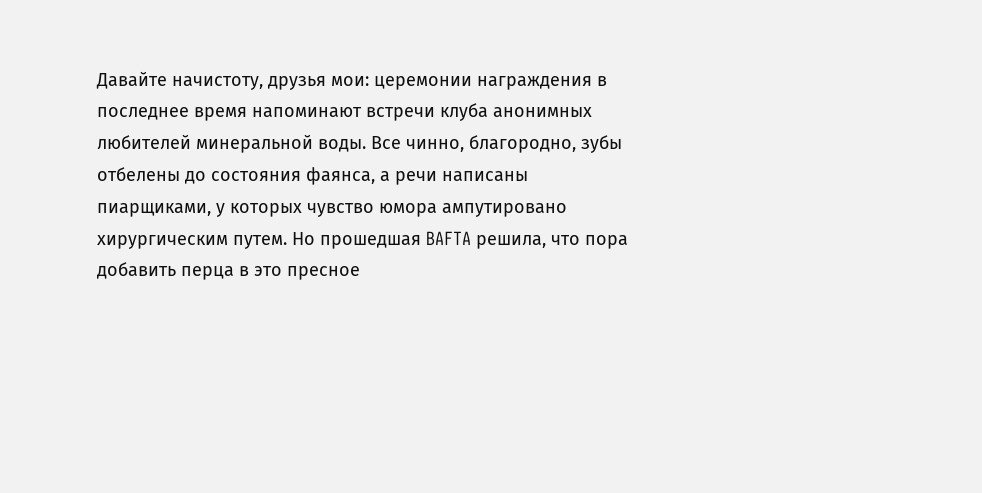Давайте начистоту, друзья мои: церемонии награждения в последнее время напоминают встречи клуба анонимных любителей минеральной воды. Все чинно, благородно, зубы отбелены до состояния фаянса, а речи написаны пиарщиками, у которых чувство юмора ампутировано хирургическим путем. Но прошедшая BAFTA решила, что пора добавить перца в это пресное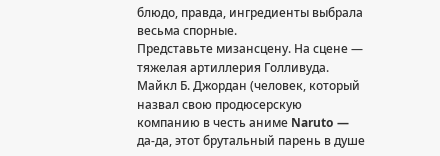блюдо, правда, ингредиенты выбрала весьма спорные.
Представьте мизансцену. На сцене — тяжелая артиллерия Голливуда. Майкл Б. Джордан (человек, который назвал свою продюсерскую компанию в честь аниме Naruto — да-да, этот брутальный парень в душе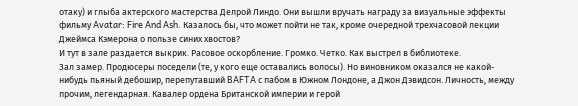отаку) и глыба актерского мастерства Делрой Линдо. Они вышли вручать награду за визуальные эффекты фильму Avatar: Fire And Ash. Казалось бы, что может пойти не так, кроме очередной трехчасовой лекции Джеймса Кэмерона о пользе синих хвостов?
И тут в зале раздается выкрик. Расовое оскорбление. Громко. Четко. Как выстрел в библиотеке.
Зал замер. Продюсеры поседели (те, у кого еще оставались волосы). Но виновником оказался не какой-нибудь пьяный дебошир, перепутавший BAFTA с пабом в Южном Лондоне, а Джон Дэвидсон. Личность, между прочим, легендарная. Кавалер ордена Британской империи и герой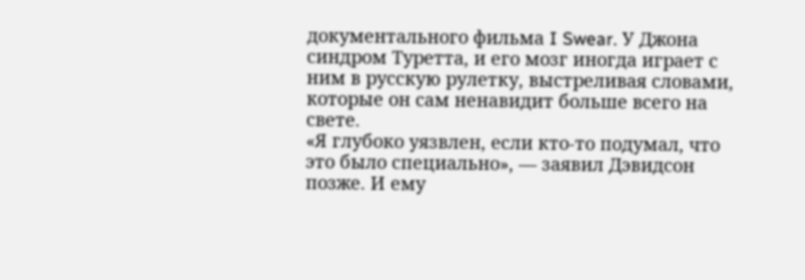документального фильма I Swear. У Джона синдром Туретта, и его мозг иногда играет с ним в русскую рулетку, выстреливая словами, которые он сам ненавидит больше всего на свете.
«Я глубоко уязвлен, если кто-то подумал, что это было специально», — заявил Дэвидсон позже. И ему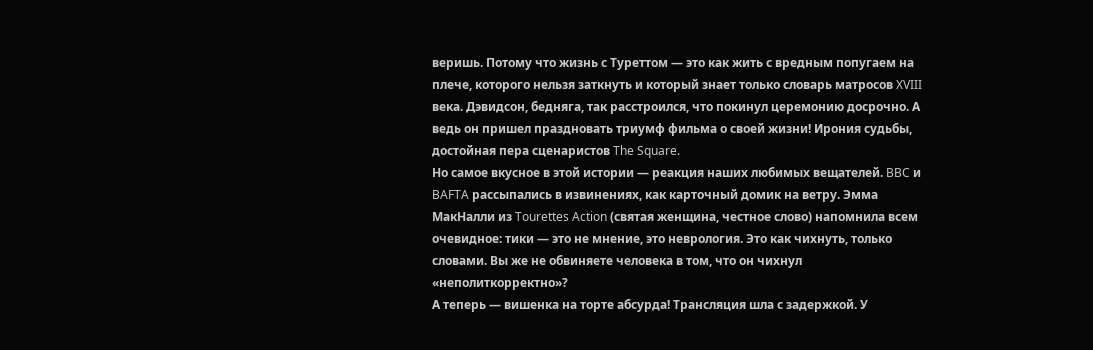веришь. Потому что жизнь с Туреттом — это как жить с вредным попугаем на плече, которого нельзя заткнуть и который знает только словарь матросов XVIII века. Дэвидсон, бедняга, так расстроился, что покинул церемонию досрочно. А ведь он пришел праздновать триумф фильма о своей жизни! Ирония судьбы, достойная пера сценаристов The Square.
Но самое вкусное в этой истории — реакция наших любимых вещателей. BBC и BAFTA рассыпались в извинениях, как карточный домик на ветру. Эмма МакНалли из Tourettes Action (святая женщина, честное слово) напомнила всем очевидное: тики — это не мнение, это неврология. Это как чихнуть, только словами. Вы же не обвиняете человека в том, что он чихнул «неполиткорректно»?
А теперь — вишенка на торте абсурда! Трансляция шла с задержкой. У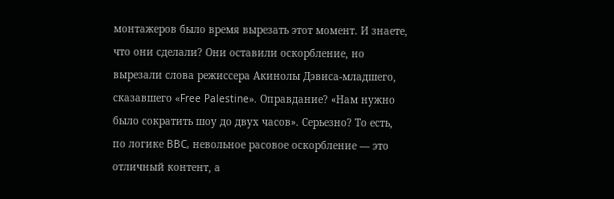монтажеров было время вырезать этот момент. И знаете, что они сделали? Они оставили оскорбление, но вырезали слова режиссера Акинолы Дэвиса-младшего, сказавшего «Free Palestine». Оправдание? «Нам нужно было сократить шоу до двух часов». Серьезно? То есть, по логике BBC, невольное расовое оскорбление — это отличный контент, а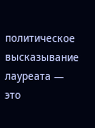политическое высказывание лауреата — это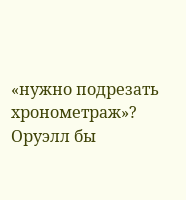«нужно подрезать хронометраж»? Оруэлл бы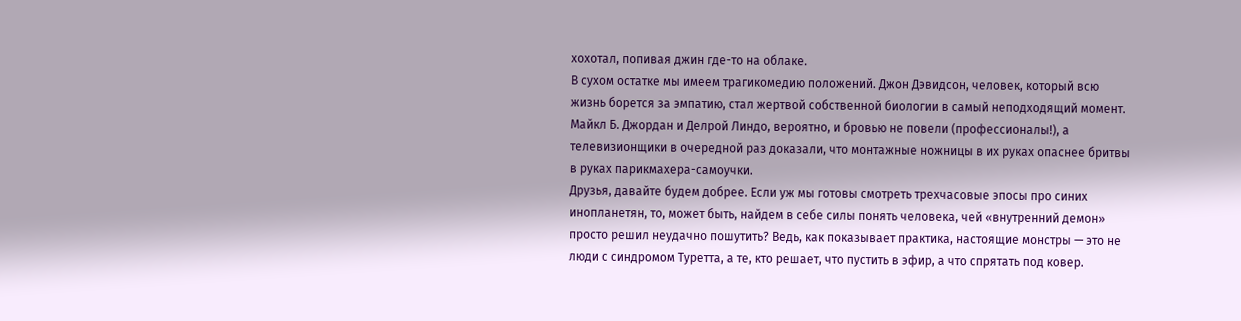хохотал, попивая джин где-то на облаке.
В сухом остатке мы имеем трагикомедию положений. Джон Дэвидсон, человек, который всю жизнь борется за эмпатию, стал жертвой собственной биологии в самый неподходящий момент. Майкл Б. Джордан и Делрой Линдо, вероятно, и бровью не повели (профессионалы!), а телевизионщики в очередной раз доказали, что монтажные ножницы в их руках опаснее бритвы в руках парикмахера-самоучки.
Друзья, давайте будем добрее. Если уж мы готовы смотреть трехчасовые эпосы про синих инопланетян, то, может быть, найдем в себе силы понять человека, чей «внутренний демон» просто решил неудачно пошутить? Ведь, как показывает практика, настоящие монстры — это не люди с синдромом Туретта, а те, кто решает, что пустить в эфир, а что спрятать под ковер.